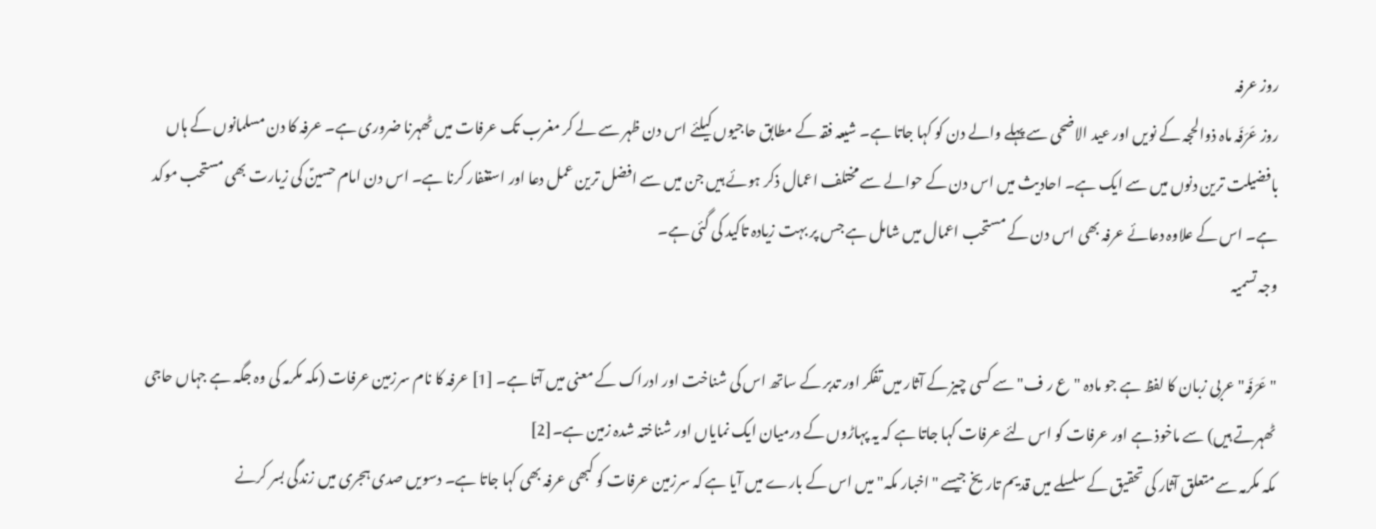روز عرفہ
روز عَرَفَہ ماہ ذوالحجہ کے نویں اور عید الاضحی سے پہلے والے دن کو کہا جاتا ہے۔ شیعہ فقہ کے مطابق حاجیوں کیلئے اس دن ظہر سے لے کر مغرب تک عرفات میں ٹھہرنا ضروری ہے۔ عرفہ کا دن مسلمانوں کے ہاں بافضیلت ترین دنوں میں سے ایک ہے۔ احادیث میں اس دن کے حوالے سے مختلف اعمال ذکر ہوئے ہیں جن میں سے افضل ترین عمل دعا اور استغفار کرنا ہے۔ اس دن امام حسینؑ کی زیارت بھی مستحب موکد ہے۔ اس کے علاوہ دعائے عرفہ بھی اس دن کے مستحب اعمال میں شامل ہے جس پر بہت زیادہ تاکید کی گئی ہے۔
وجہ تسمیہ

"عَرَفَہ" عربی زبان کا لفظ ہے جو مادہ "ع ر ف" سے کسی چیز کے آثار میں تفکر اور تدبر کے ساتھ اس کی شناخت اور ادراک کے معنی میں آتا ہے۔ [1] عرفہ کا نام سرزمین عرفات (مکہ مکرمہ کی وہ جگہ ہے جہاں حاجی ٹھہرتے ہیں) سے ماخوذ ہے اور عرفات کو اس لئے عرفات کہا جاتا ہے کہ یہ پہاڑوں کے درمیان ایک نمایاں اور شناختہ شدہ زمین ہے۔[2]
مکہ مکرمہ سے متعلق آثار کی تحقیق کے سلسلے میں قدیم تاریخ جیسے "اخبار مکہ" میں اس کے بارے میں آیا ہے کہ سرزمین عرفات کو کبھی عرفہ بھی کہا جاتا ہے۔ دسویں صدی ہجری میں زندگی بسر کرنے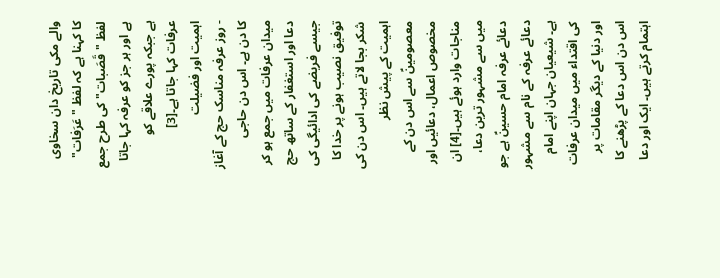والے مکی تاریخ دان سخاوی کا کہنا ہے کہ لفظ "عَرَفات" لفظ "قَصَبات" کی طرح جمع ہے اور ہر جز کو عرفہ کہا جاتا ہے جبکہ پورے علاقے کو عرفات کہا جاتا ہے۔[3]
اہمیت اور فضیلت
- روز عرفہ مناسک حج کے آغاز کا دن ہے۔ اس دن حاجی میدان عرفات میں جمع ہو کر دعا اور استغفار کے ساتھ حج جیسے فریضے کی ادائیگی کی توفیق نصیب ہونے پر خدا کا شکر بجا لاتے ہیں۔ اس دن کی اہمیت کے پیش نظر معصومینؑ سے اس دن کے مخصوص اعمال، دعائیں اور مناجات وارد ہوئے ہیں۔[4] ان میں سے مشہور ترین دعا، دعائے عرفہ امام حسینؑ ہے جو دعائے عرفہ کے نام سے مشہور ہے۔ شیعیان جہان اپنے امام کی اقتداء میں میدان عرفات اور دنیا کے دیگر مقامات پر اس دن اس دعا کے پڑھنے کا اہتمام کرتے ہیں۔ ایک اور دعا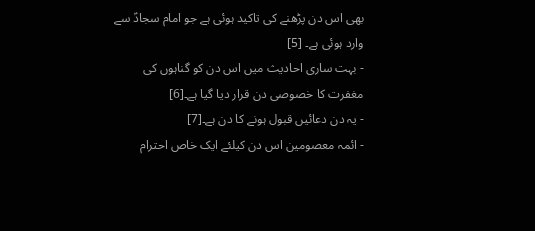بھی اس دن پڑھنے کی تاکید ہوئی ہے جو امام سجادؑ سے وارد ہوئی ہے۔ [5]
- بہت ساری احادیث میں اس دن کو گناہوں کی مغفرت کا خصوصی دن قرار دیا گیا ہے۔[6]
- یہ دن دعائیں قبول ہونے کا دن ہے۔[7]
- ائمہ معصومین اس دن کیلئے ایک خاص احترام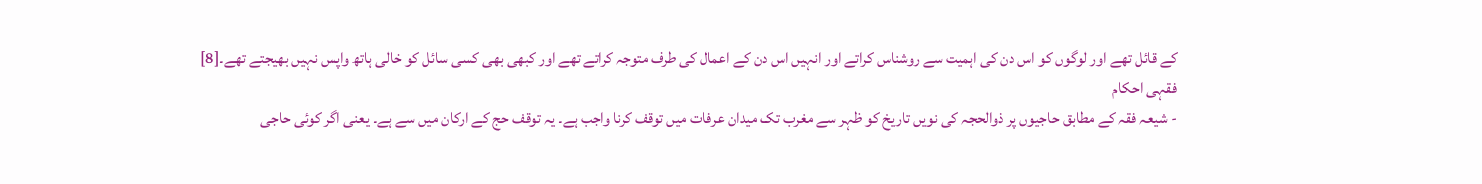کے قائل تھے اور لوگوں کو اس دن کی اہمیت سے روشناس کراتے اور انہیں اس دن کے اعمال کی طرف متوجہ کراتے تھے اور کبھی بھی کسی سائل کو خالی ہاتھ واپس نہیں بھیجتے تھے۔[8]
فقہی احکام
- شیعہ فقہ کے مطابق حاجیوں پر ذوالحجہ کی نویں تاریخ کو ظہر سے مغرب تک میدان عرفات میں توقف کرنا واجب ہے۔ یہ توقف حج کے ارکان میں سے ہے۔ یعنی اگر کوئی حاجی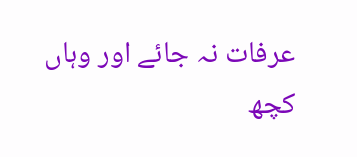عرفات نہ جائے اور وہاں کچھ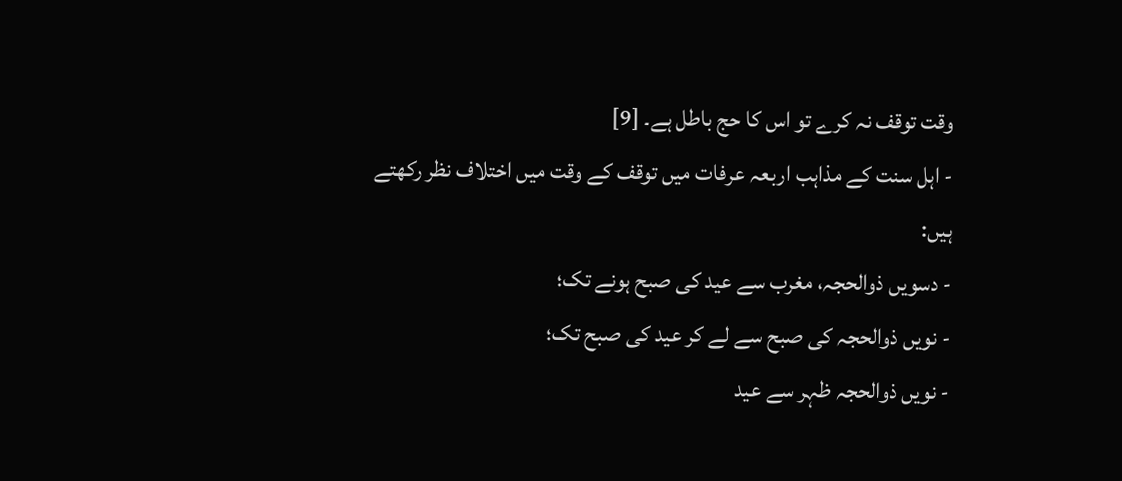وقت توقف نہ کرے تو اس کا حج باطل ہے۔ [9]
- اہل سنت کے مذاہب اربعہ عرفات میں توقف کے وقت میں اختلاف نظر رکھتے ہیں:
- دسویں ذوالحجہ، مغرب سے عید کی صبح ہونے تک؛
- نویں ذوالحجہ کی صبح سے لے کر عید کی صبح تک؛
- نویں ذوالحجہ ظہر سے عید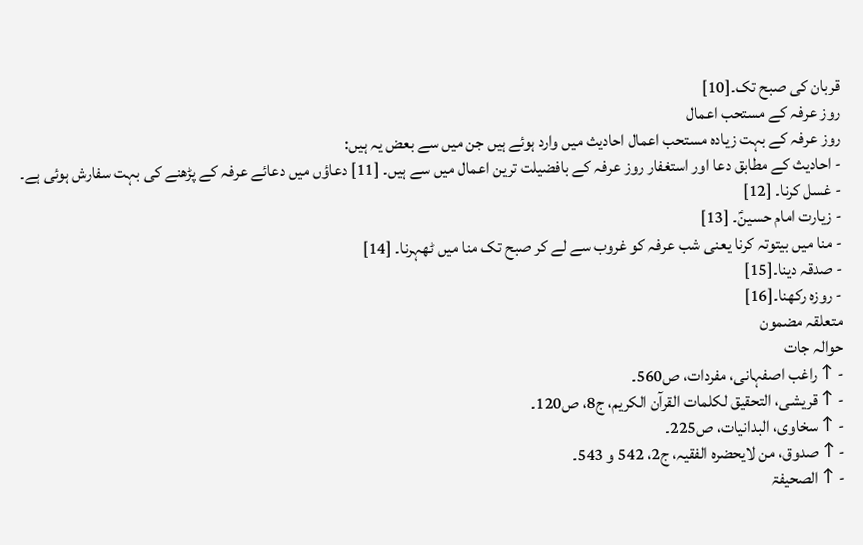قربان کی صبح تک۔[10]
روز عرفہ کے مستحب اعمال
روز عرفہ کے بہت زیادہ مستحب اعمال احادیث میں وارد ہوئے ہیں جن میں سے بعض یہ ہیں:
- احادیث کے مطابق دعا اور استغفار روز عرفہ کے بافضیلت ترین اعمال میں سے ہیں۔ [11] دعاؤں میں دعائے عرفہ کے پڑھنے کی بہت سفارش ہوئی ہے۔
- غسل کرنا۔ [12]
- زیارت امام حسینؑ۔ [13]
- منا میں بیتوتہ کرنا یعنی شب عرفہ کو غروب سے لے کر صبح تک منا میں ٹھہرنا۔ [14]
- صدقہ دینا۔[15]
- روزہ رکھنا۔[16]
متعلقہ مضمون
حوالہ جات
- ↑ راغب اصفہانی، مفردات، ص560۔
- ↑ قریشی، التحقیق لکلمات القرآن الکریم، ج8، ص120۔
- ↑ سخاوی، البدانیات، ص225۔
- ↑ صدوق، من لایحضرہ الفقیہ، ج2، 542 و 543۔
- ↑ الصحیفۃ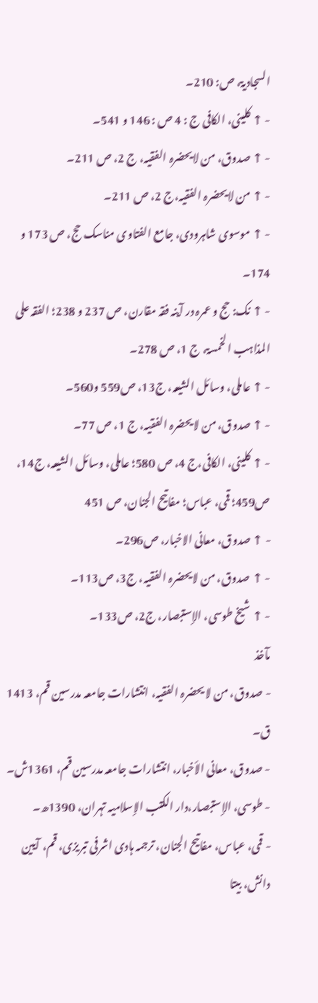السجادیۃ، ص: 210۔
- ↑ کلینی، الکافی ج : 4 ص : 146 و 541۔
- ↑ صدوق، من لایحضرہ الفقیہ، ج 2، ص 211۔
- ↑ من لایحضرہ الفقیہ،ج 2، ص 211۔
- ↑ موسوی شاہرودی، جامع الفتاوی مناسک حج، ص 173 و 174۔
- ↑ نک: حج و عمرہ در آینہ فقہ مقارن، ص 237 و 238؛ الفقہ علی المذاہب الخمسۃ، ج 1، ص 278۔
- ↑ عاملی، وسائل الشیعہ، ج13، ص559 و560۔
- ↑ صدوق، من لایحضرہ الفقیہ، ج 1، ص 77۔
- ↑ کلینی، الکافی،ج 4، ص 580؛ عاملی، وسائل الشیعہ، ج14، ص459؛ قمی، عباس؛ مفاتیح الجنان، ص 451
- ↑ صدوق، معانی الاخبار، ص296۔
- ↑ صدوق، من لایحضرہ الفقیہ، ج3، ص113۔
- ↑ شیخ طوسی، الإستبصار، ج2، ص133۔
مآخذ
- صدوق، من لا یحضرہ الفقیہ، انتشارات جامعہ مدرسین قم، 1413 ق۔
- صدوق، معانی الأخبار، انتشارات جامعہ مدرسین قم، 1361ش۔
- طوسی، الإستبصار،دار الکتب الإسلامیہ تہران، 1390ھ۔
- قمی، عباس، مفاتیح الجنان، ترجمہ ہادی اشرفی تبریزی، قم، آیین دانش، بیتا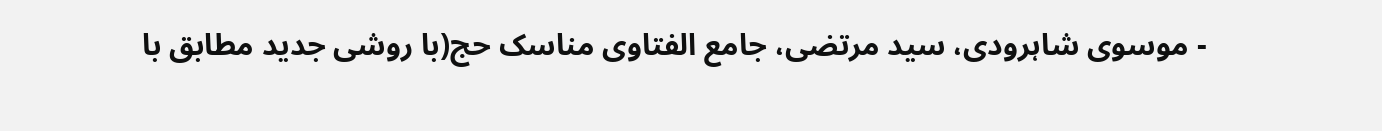- موسوی شاہرودی، سید مرتضی، جامع الفتاوی مناسک حج(با روشی جدید مطابق با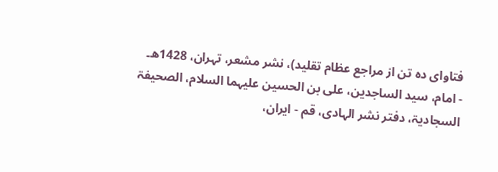فتاوای دہ تن از مراجع عظام تقلید)، نشر مشعر، تہران، 1428ھ۔
- امام، سید الساجدین، علی بن الحسین علیہما السلام، الصحیفۃ السجادیۃ، دفتر نشر الہادی، قم - ایران،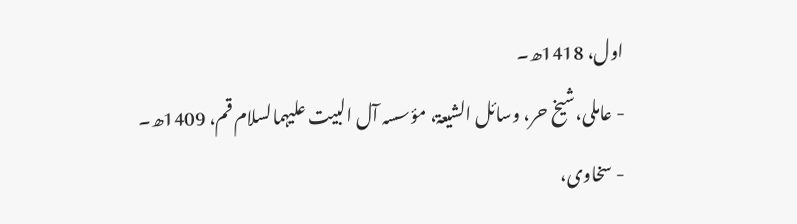اول، 1418ھ۔
- عاملی،شیخ حر، وسائل الشیعۃ، مؤسسہ آل البیت علیہمالسلام قم، 1409ھ۔
- سخاوی،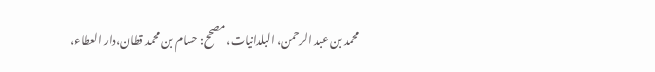محمد بن عبد الرحمن، البلدانیات، مصحح: حسام بن محمد قطان،دار العطاء،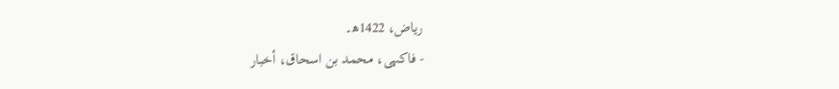ریاض، 1422ھ۔
- فاکہی، محمد بن اسحاق، أخبار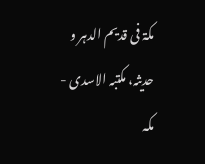مکۃ فی قدیم الدہر و حدیثہ، مکتبہ الاسدی - مکہ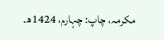مکرمہ، چاپ: چہارم، 1424ھ۔